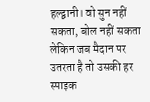हल्द्वानी। वो सुन नहीं सकता, बोल नहीं सकता लेकिन जब मैदान पर उतरता है तो उसकी हर स्पाइक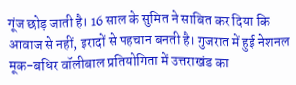गूंज छोड़ जाती है। 16 साल के सुमित ने साबित कर दिया कि आवाज से नहीं, इरादों से पहचान बनती है। गुजरात में हुई नेशनल मूक-बधिर वॉलीबाल प्रतियोगिता में उत्तराखंड का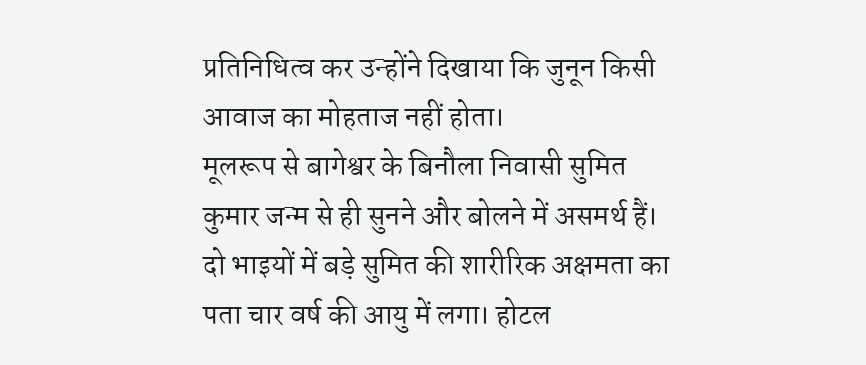प्रतिनिधित्व कर उन्होंने दिखाया कि जुनून किसी आवाज का मोहताज नहीं होता।
मूलरूप से बागेश्वर के बिनौला निवासी सुमित कुमार जन्म से ही सुनने और बोलने में असमर्थ हैं। दो भाइयों में बड़े सुमित की शारीरिक अक्षमता का पता चार वर्ष की आयु में लगा। होटल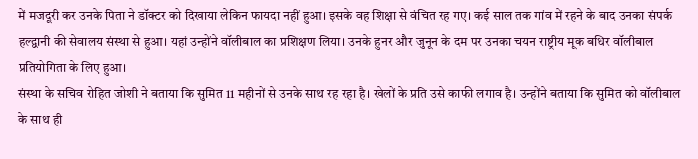में मजदूरी कर उनके पिता ने डॉक्टर को दिखाया लेकिन फायदा नहीं हुआ। इसके वह शिक्षा से वंचित रह गए। कई साल तक गांव में रहने के बाद उनका संपर्क हल्द्वानी की सेवालय संस्था से हुआ। यहां उन्होंने वॉलीबाल का प्रशिक्षण लिया। उनके हुनर और जुनून के दम पर उनका चयन राष्ट्रीय मूक बधिर वॉलीबाल प्रतियोगिता के लिए हुआ।
संस्था के सचिव रोहित जोशी ने बताया कि सुमित 11 महीनों से उनके साथ रह रहा है। खेलों के प्रति उसे काफी लगाव है। उन्होंने बताया कि सुमित को वॉलीबाल के साथ ही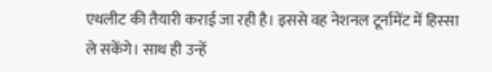एथलीट की तैयारी कराई जा रही है। इससे वह नेशनल टूर्नामेंट में हिस्सा ले सकेंगे। साथ ही उन्हें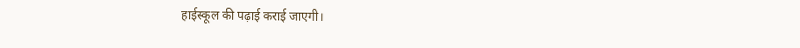हाईस्कूल की पढ़ाई कराई जाएगी।